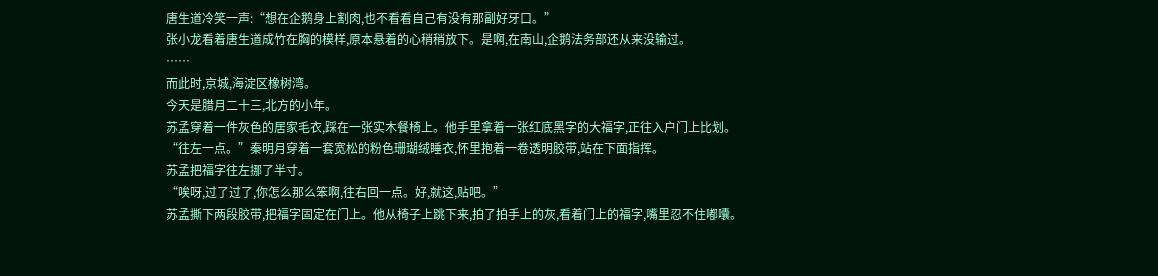唐生道冷笑一声:“想在企鹅身上割肉,也不看看自己有没有那副好牙口。”
张小龙看着唐生道成竹在胸的模样,原本悬着的心稍稍放下。是啊,在南山,企鹅法务部还从来没输过。
……
而此时,京城,海淀区橡树湾。
今天是腊月二十三,北方的小年。
苏孟穿着一件灰色的居家毛衣,踩在一张实木餐椅上。他手里拿着一张红底黑字的大福字,正往入户门上比划。
“往左一点。”秦明月穿着一套宽松的粉色珊瑚绒睡衣,怀里抱着一卷透明胶带,站在下面指挥。
苏孟把福字往左挪了半寸。
“唉呀,过了过了,你怎么那么笨啊,往右回一点。好,就这,贴吧。”
苏孟撕下两段胶带,把福字固定在门上。他从椅子上跳下来,拍了拍手上的灰,看着门上的福字,嘴里忍不住嘟囔。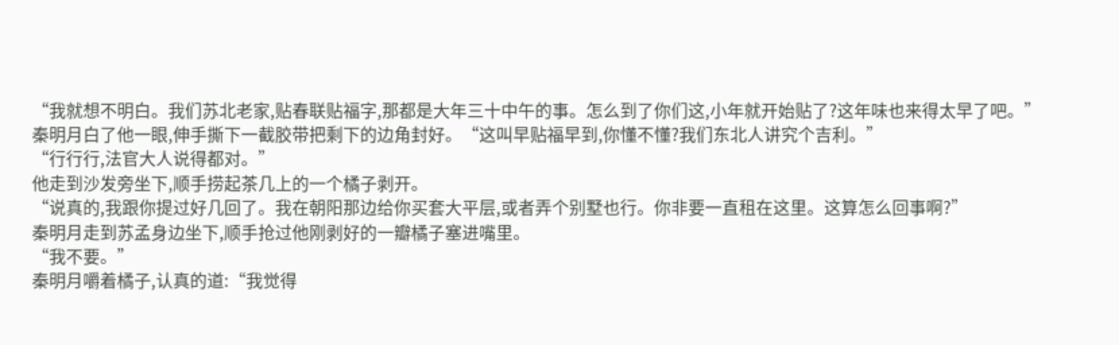“我就想不明白。我们苏北老家,贴春联贴福字,那都是大年三十中午的事。怎么到了你们这,小年就开始贴了?这年味也来得太早了吧。”
秦明月白了他一眼,伸手撕下一截胶带把剩下的边角封好。“这叫早贴福早到,你懂不懂?我们东北人讲究个吉利。”
“行行行,法官大人说得都对。”
他走到沙发旁坐下,顺手捞起茶几上的一个橘子剥开。
“说真的,我跟你提过好几回了。我在朝阳那边给你买套大平层,或者弄个别墅也行。你非要一直租在这里。这算怎么回事啊?”
秦明月走到苏孟身边坐下,顺手抢过他刚剥好的一瓣橘子塞进嘴里。
“我不要。”
秦明月嚼着橘子,认真的道:“我觉得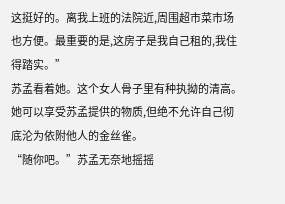这挺好的。离我上班的法院近,周围超市菜市场也方便。最重要的是,这房子是我自己租的,我住得踏实。”
苏孟看着她。这个女人骨子里有种执拗的清高。她可以享受苏孟提供的物质,但绝不允许自己彻底沦为依附他人的金丝雀。
“随你吧。”苏孟无奈地摇摇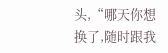头,“哪天你想换了,随时跟我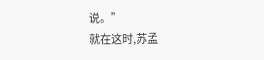说。”
就在这时,苏孟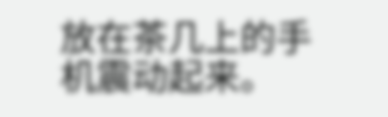放在茶几上的手机震动起来。